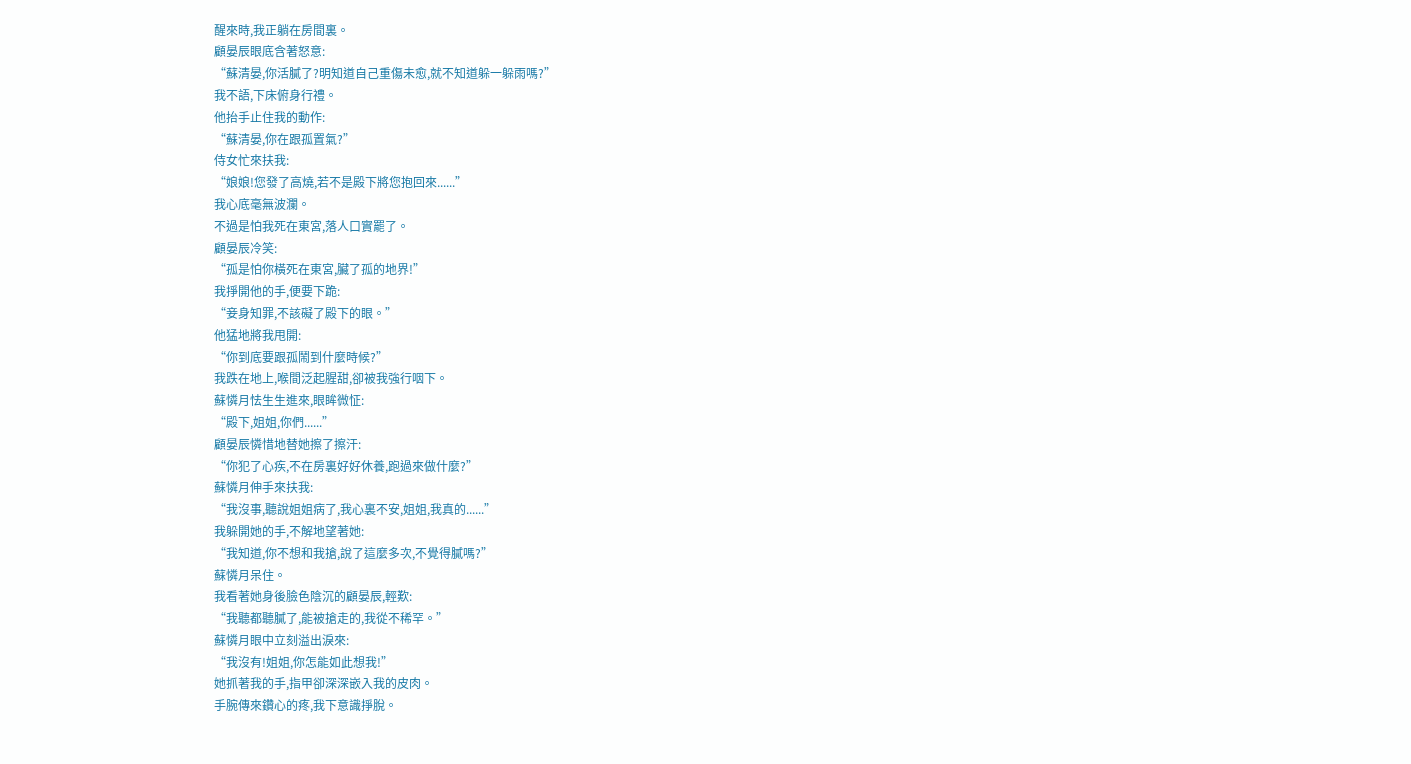醒來時,我正躺在房間裏。
顧晏辰眼底含著怒意:
“蘇清晏,你活膩了?明知道自己重傷未愈,就不知道躲一躲雨嗎?”
我不語,下床俯身行禮。
他抬手止住我的動作:
“蘇清晏,你在跟孤置氣?”
侍女忙來扶我:
“娘娘!您發了高燒,若不是殿下將您抱回來......”
我心底毫無波瀾。
不過是怕我死在東宮,落人口實罷了。
顧晏辰冷笑:
“孤是怕你橫死在東宮,臟了孤的地界!”
我掙開他的手,便要下跪:
“妾身知罪,不該礙了殿下的眼。”
他猛地將我甩開:
“你到底要跟孤鬧到什麼時候?”
我跌在地上,喉間泛起腥甜,卻被我強行咽下。
蘇憐月怯生生進來,眼眸微怔:
“殿下,姐姐,你們......”
顧晏辰憐惜地替她擦了擦汗:
“你犯了心疾,不在房裏好好休養,跑過來做什麼?”
蘇憐月伸手來扶我:
“我沒事,聽說姐姐病了,我心裏不安,姐姐,我真的......”
我躲開她的手,不解地望著她:
“我知道,你不想和我搶,說了這麼多次,不覺得膩嗎?”
蘇憐月呆住。
我看著她身後臉色陰沉的顧晏辰,輕歎:
“我聽都聽膩了,能被搶走的,我從不稀罕。”
蘇憐月眼中立刻溢出淚來:
“我沒有!姐姐,你怎能如此想我!”
她抓著我的手,指甲卻深深嵌入我的皮肉。
手腕傳來鑽心的疼,我下意識掙脫。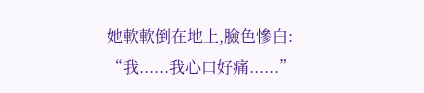她軟軟倒在地上,臉色慘白:
“我......我心口好痛......”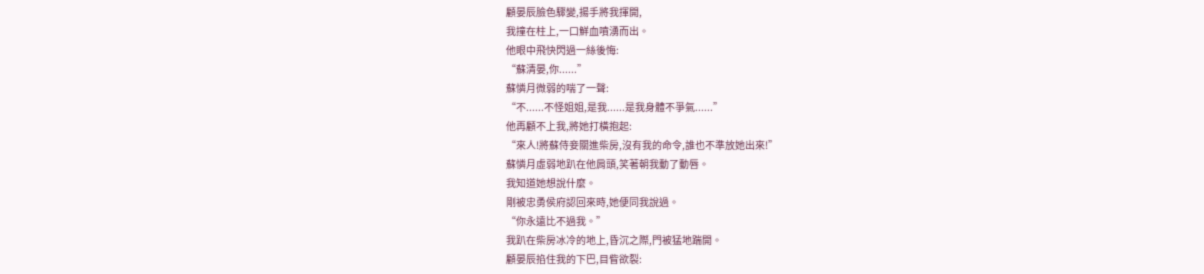顧晏辰臉色驟變,揚手將我揮開,
我撞在柱上,一口鮮血噴湧而出。
他眼中飛快閃過一絲後悔:
“蘇清晏,你......”
蘇憐月微弱的喘了一聲:
“不......不怪姐姐,是我......是我身體不爭氣......”
他再顧不上我,將她打橫抱起:
“來人!將蘇侍妾關進柴房,沒有我的命令,誰也不準放她出來!”
蘇憐月虛弱地趴在他肩頭,笑著朝我動了動唇。
我知道她想說什麼。
剛被忠勇侯府認回來時,她便同我說過。
“你永遠比不過我。”
我趴在柴房冰冷的地上,昏沉之際,門被猛地踹開。
顧晏辰掐住我的下巴,目眥欲裂: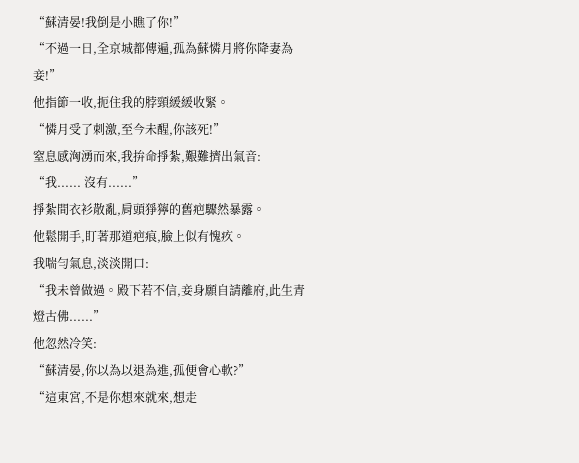“蘇清晏!我倒是小瞧了你!”
“不過一日,全京城都傳遍,孤為蘇憐月將你降妻為妾!”
他指節一收,扼住我的脖頸緩緩收緊。
“憐月受了刺激,至今未醒,你該死!”
窒息感洶湧而來,我拚命掙紮,艱難擠出氣音:
“我...... 沒有......”
掙紮間衣衫散亂,肩頭猙獰的舊疤驟然暴露。
他鬆開手,盯著那道疤痕,臉上似有愧疚。
我喘勻氣息,淡淡開口:
“我未曾做過。殿下若不信,妾身願自請離府,此生青燈古佛......”
他忽然冷笑:
“蘇清晏,你以為以退為進,孤便會心軟?”
“這東宮,不是你想來就來,想走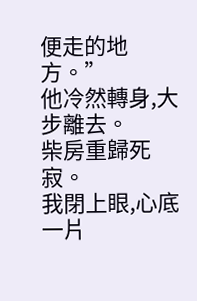便走的地方。”
他冷然轉身,大步離去。
柴房重歸死寂。
我閉上眼,心底一片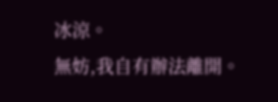冰涼。
無妨,我自有辦法離開。